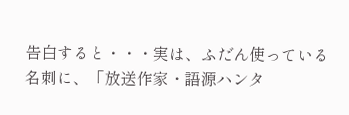告白すると・・・実は、ふだん使っている名刺に、「放送作家・語源ハンタ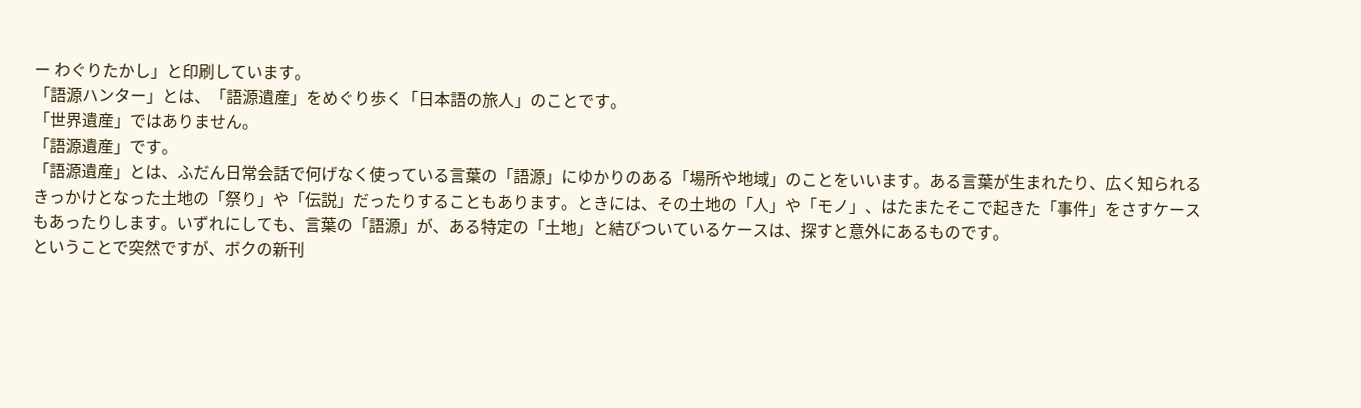ー わぐりたかし」と印刷しています。
「語源ハンター」とは、「語源遺産」をめぐり歩く「日本語の旅人」のことです。
「世界遺産」ではありません。
「語源遺産」です。
「語源遺産」とは、ふだん日常会話で何げなく使っている言葉の「語源」にゆかりのある「場所や地域」のことをいいます。ある言葉が生まれたり、広く知られるきっかけとなった土地の「祭り」や「伝説」だったりすることもあります。ときには、その土地の「人」や「モノ」、はたまたそこで起きた「事件」をさすケースもあったりします。いずれにしても、言葉の「語源」が、ある特定の「土地」と結びついているケースは、探すと意外にあるものです。
ということで突然ですが、ボクの新刊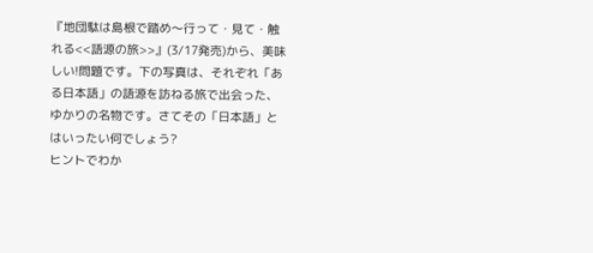『地団駄は島根で踏め〜行って・見て・触れる<<語源の旅>>』(3/17発売)から、美味しい!問題です。下の写真は、それぞれ「ある日本語」の語源を訪ねる旅で出会った、ゆかりの名物です。さてその「日本語」とはいったい何でしょう?
ヒントでわか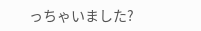っちゃいました?